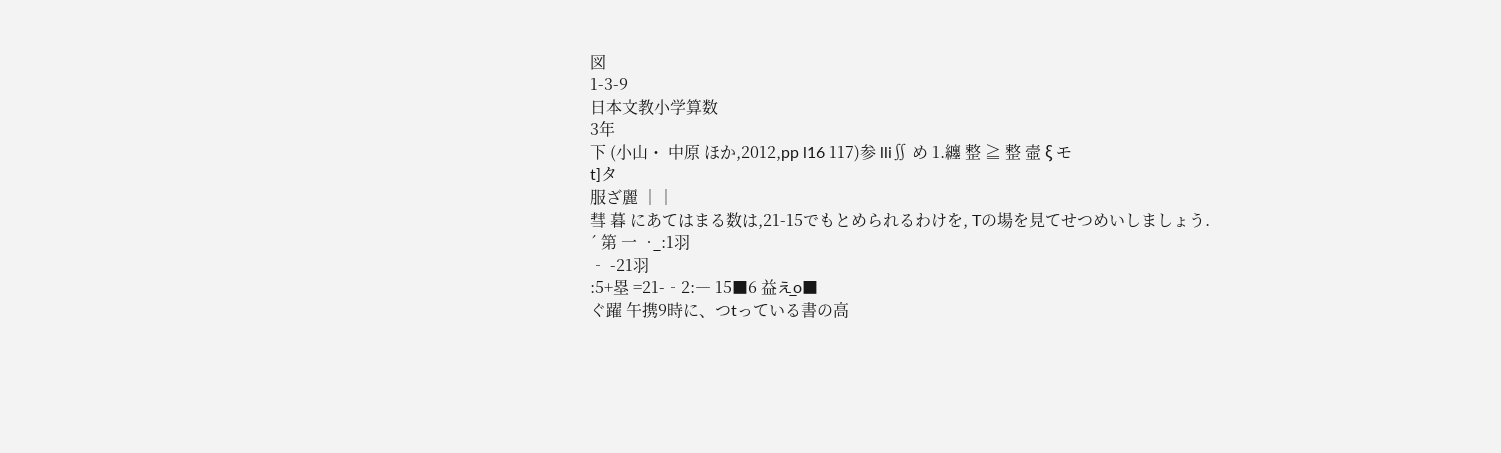図
1‑3‑9
日本文教小学算数
3年
下 (小山・ 中原 ほか,2012,pp l16 117)参 lli∬ め 1.纏 整 ≧ 整 壼 ξ モ
t]タ
服ざ麗 ││
彗 暮 にあてはまる数は,21‑15でもとめられるわけを, Tの場を見てせつめいしましょう.
´ 第 一 ・̲ :1羽
‐ ‑21羽
:5+塁 =21‑‐2:― 15■6 益え̲o■
ぐ躍 午携9時に、つtっている書の高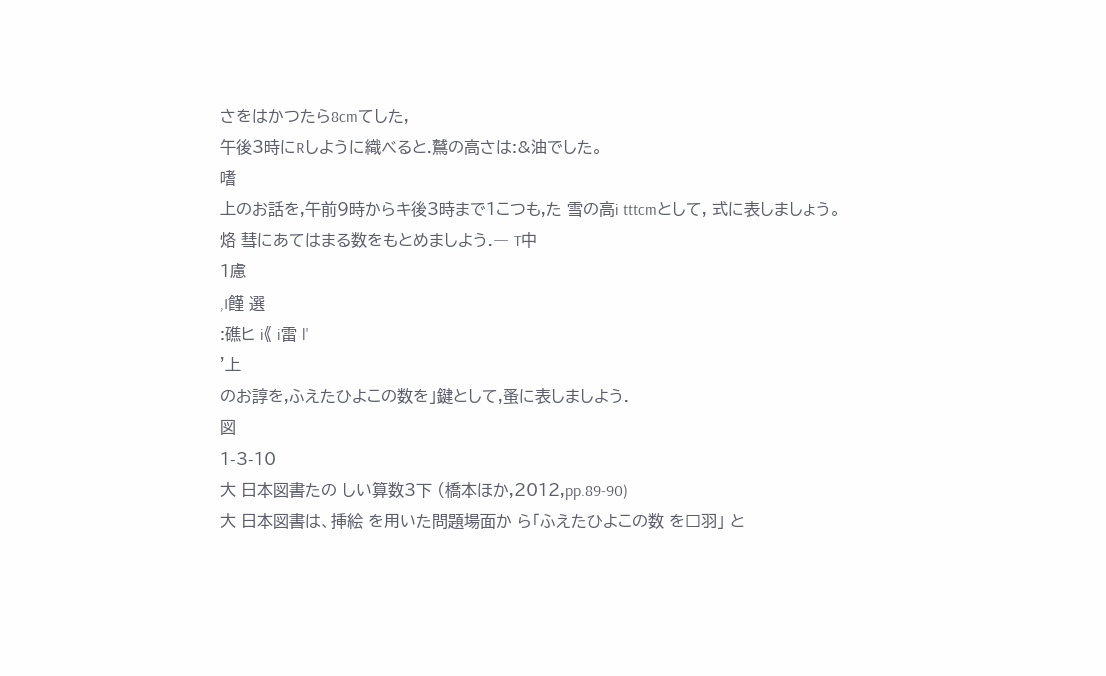さをはかつたら8cmてした,
午後3時にRしように織べると.鷲の高さは:&油でした。
嗜
上のお話を,午前9時からキ後3時まで1こつも,た 雪の高i tttcmとして, 式に表しましょう。
烙 彗にあてはまる数をもとめましよう.― T中
1慮
,I饉 選
:礁ヒ i《 i雷 l'
'上
のお諄を,ふえたひよこの数を」鍵として,蚤に表しましよう.
図
1‑3‑10
大 日本図書たの しい算数3下 (橋本ほか,2012,pp.89‑90)
大 日本図書は、挿絵 を用いた問題場面か ら「ふえたひよこの数 を□羽」 と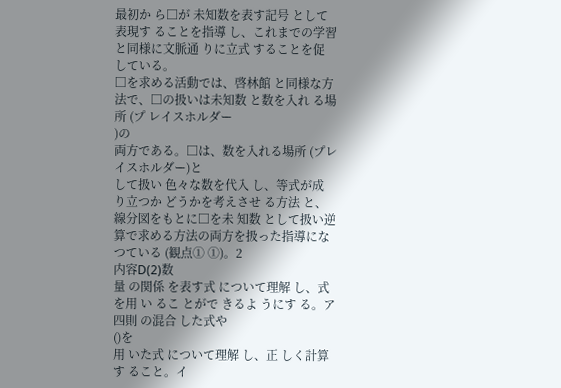最初か ら□が 未知数を表す記号 として表現す ることを指導 し、これまでの学習 と同様に文脈通 りに立式 することを促 している。
□を求める活動では、啓林館 と同様な方法で、□の扱いは未知数 と数を入れ る場所 (プ レイスホルダー
)の
両方である。□は、数を入れる場所 (プレイスホルダー)と
して扱い 色々な数を代入 し、等式が成 り立つか どうかを考えさせ る方法 と、線分図をもとに□を未 知数 として扱い逆算で求める方法の両方を扱った指導になつている (観点① ①)。2
内容D(2)数
量 の関係 を表す式 について理解 し、式 を用 い るこ とがで きるよ うにす る。ア
四則 の混合 した式や
()を
用 いた式 について理解 し、正 しく計算す ること。イ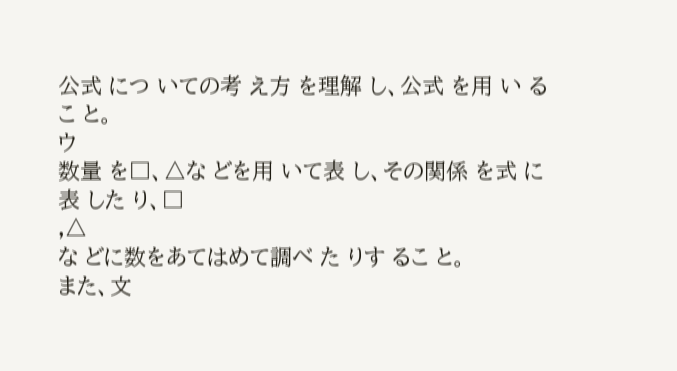公式 につ いての考 え方 を理解 し、公式 を用 い るこ と。
ウ
数量 を□、△な どを用 いて表 し、その関係 を式 に表 した り、□
,△
な どに数をあてはめて調べ た りす るこ と。
また、文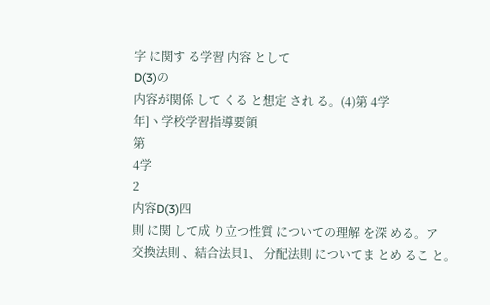字 に関す る学習 内容 として
D(3)の
内容が関係 して くる と想定 され る。(4)第 4学
年]ヽ学校学習指導要領
第
4学
2
内容D(3)四
則 に関 して成 り立つ性質 についての理解 を深 める。ア
交換法則 、結合法貝1、 分配法則 についてま とめ るこ と。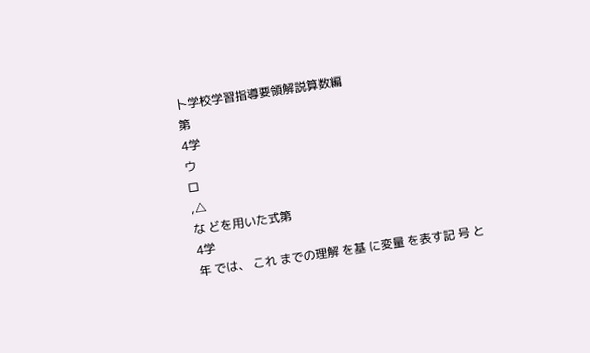卜学校学習指導要領解説算数編
第
4学
ウ
ロ
,△
な どを用いた式第
4学
年 では、 これ までの理解 を基 に変量 を表す記 号 と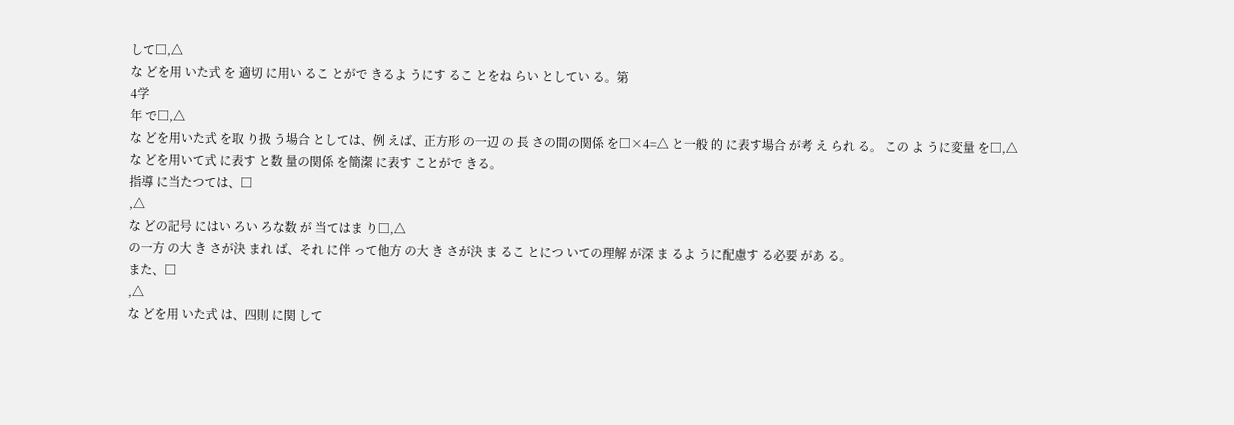して□,△
な どを用 いた式 を 適切 に用い るこ とがで きるよ うにす るこ とをね らい としてい る。第
4学
年 で□,△
な どを用いた式 を取 り扱 う場合 としては、例 えば、正方形 の一辺 の 長 さの間の関係 を□×4=△ と一般 的 に表す場合 が考 え られ る。 この よ うに変量 を□,△
な どを用いて式 に表す と数 量の関係 を簡潔 に表す ことがで きる。
指導 に当たつては、□
,△
な どの記号 にはい ろい ろな数 が 当てはま り□,△
の一方 の大 き さが決 まれ ば、それ に伴 って他方 の大 き さが決 ま るこ とにつ いての理解 が深 ま るよ うに配慮す る必要 があ る。
また、□
,△
な どを用 いた式 は、四則 に関 して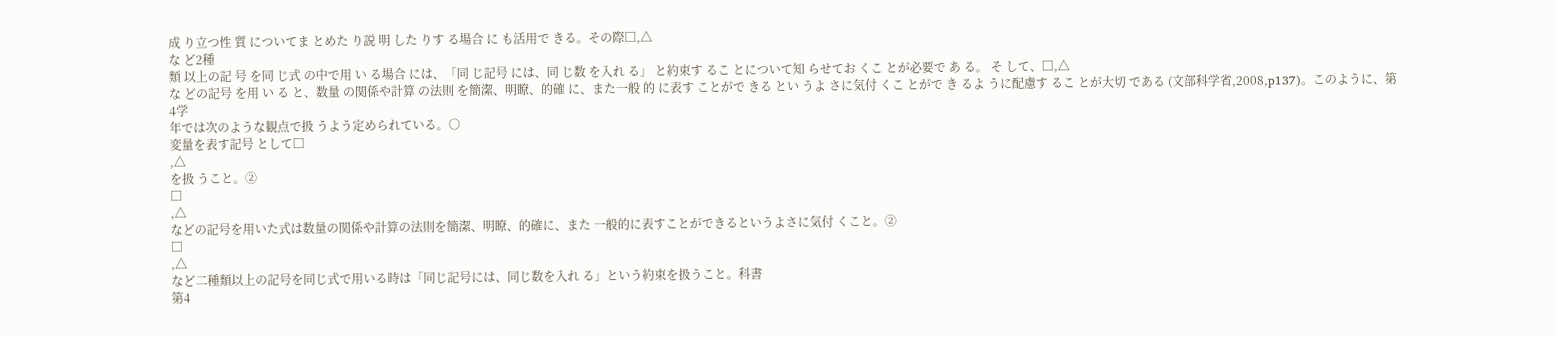成 り立つ性 質 についてま とめた り説 明 した りす る場合 に も活用で きる。その際□,△
な ど2種
類 以上の記 号 を同 じ式 の中で用 い る場合 には、「同 じ記号 には、同 じ数 を入れ る」 と約束す るこ とについて知 らせてお くこ とが必要で あ る。 そ して、□,△
な どの記号 を用 い る と、数量 の関係や計算 の法則 を簡潔、明瞭、的確 に、また一般 的 に表す ことがで きる とい うよ さに気付 くこ とがで き るよ うに配慮す るこ とが大切 である (文部科学省,2008,p137)。このように、第
4学
年では次のような観点で扱 うよう定められている。○
変量を表す記号 として□
,△
を扱 うこと。②
□
,△
などの記号を用いた式は数量の関係や計算の法則を簡潔、明瞭、的確に、また 一般的に表すことができるというよさに気付 くこと。②
□
,△
など二種類以上の記号を同じ式で用いる時は「同じ記号には、同じ数を入れ る」という約束を扱うこと。科書
第4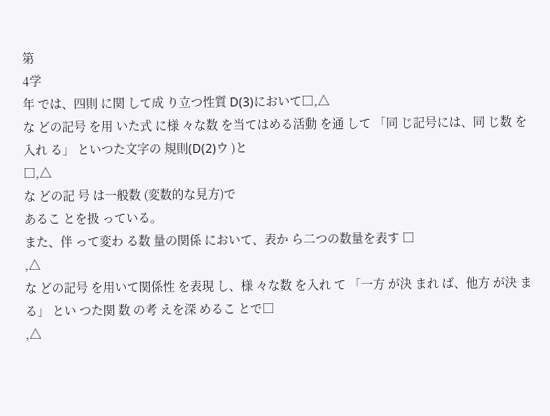第
4学
年 では、四則 に関 して成 り立つ性質 D(3)において□,△
な どの記号 を用 いた式 に様 々な数 を当てはめる活動 を通 して 「同 じ記号には、同 じ数 を入れ る」 といつた文字の 規則(D(2)ウ )と
□,△
な どの記 号 は一般数 (変数的な見方)で
あるこ とを扱 っている。
また、伴 って変わ る数 量の関係 において、表か ら二つの数量を表す □
,△
な どの記号 を用いて関係性 を表現 し、様 々な数 を入れ て 「一方 が決 まれ ば、他方 が決 ま る」 とい つた関 数 の考 えを深 めるこ とで□
,△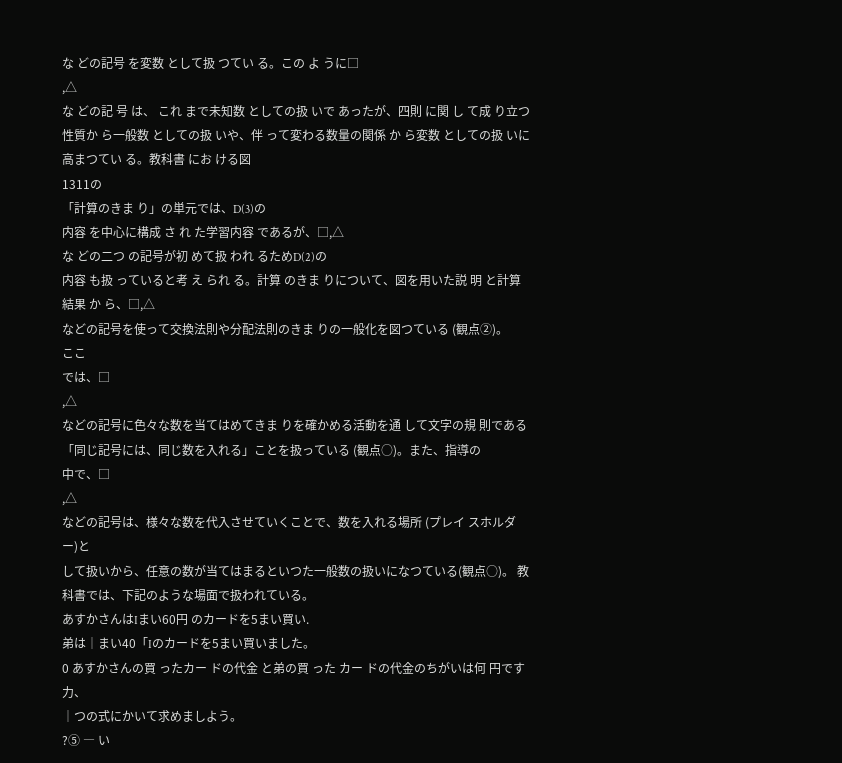な どの記号 を変数 として扱 つてい る。この よ うに□
,△
な どの記 号 は、 これ まで未知数 としての扱 いで あったが、四則 に関 し て成 り立つ性質か ら一般数 としての扱 いや、伴 って変わる数量の関係 か ら変数 としての扱 いに高まつてい る。教科書 にお ける図
1311の
「計算のきま り」の単元では、D(3)の
内容 を中心に構成 さ れ た学習内容 であるが、□,△
な どの二つ の記号が初 めて扱 われ るためD(2)の
内容 も扱 っていると考 え られ る。計算 のきま りについて、図を用いた説 明 と計算結果 か ら、□,△
などの記号を使って交換法則や分配法則のきま りの一般化を図つている (観点②)。
ここ
では、□
,△
などの記号に色々な数を当てはめてきま りを確かめる活動を通 して文字の規 則である「同じ記号には、同じ数を入れる」ことを扱っている (観点○)。また、指導の
中で、□
,△
などの記号は、様々な数を代入させていくことで、数を入れる場所 (プレイ スホルダー)と
して扱いから、任意の数が当てはまるといつた一般数の扱いになつている(観点○)。 教科書では、下記のような場面で扱われている。
あすかさんはIまい60円 のカードを5まい買い.
弟は│まい40「Iのカードを5まい買いました。
0 あすかさんの買 ったカー ドの代金 と弟の買 った カー ドの代金のちがいは何 円です力、
│つの式にかいて求めましよう。
?⑤ ― い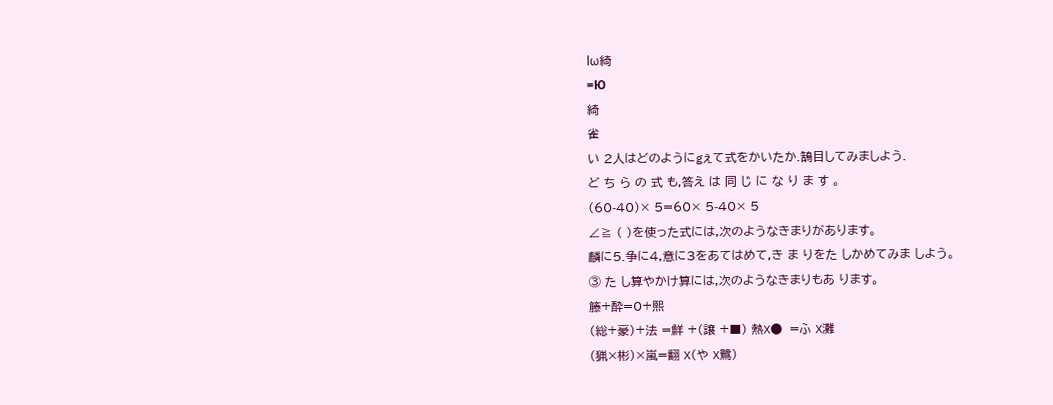lω綺
=Ю
綺
雀
い 2人はどのようにgぇて式をかいたか.鵠目してみましよう.
ど ち ら の 式 も,答え は 同 じ に な り ま す 。
(60‑40)× 5=60× 5‑40× 5
∠≧ ( )を使った式には,次のようなきまりがあります。
麟に5.争に4,意に3をあてはめて,き ま りをた しかめてみま しよう。
③ た し算やかけ算には,次のようなきまりもあ ります。
籐+酔=0+熙
(総+豪)+法 =鮮 +(譲 +■) 熱X● =ふ X灘
(猟×彬)×嵐=翻 X(や X鷺)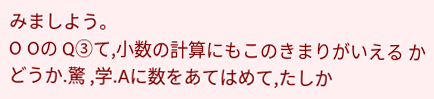みましよう。
O Oの Q③て,小数の計算にもこのきまりがいえる かどうか.驚 ,学.Aに数をあてはめて,たしか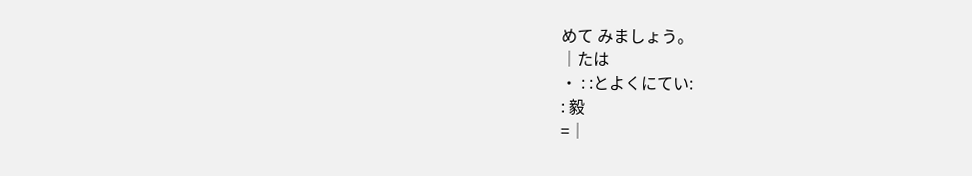めて みましょう。
│たは
・ : :とよくにてい:
: 毅
=│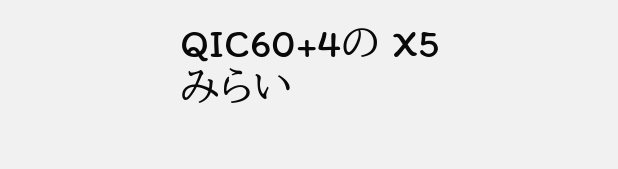QIC60+4の X5
みらい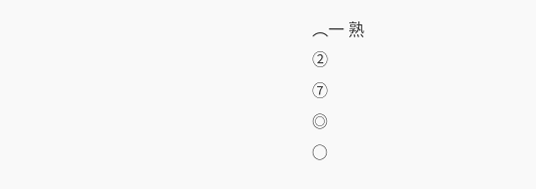︵一 熟
②
⑦
◎
○